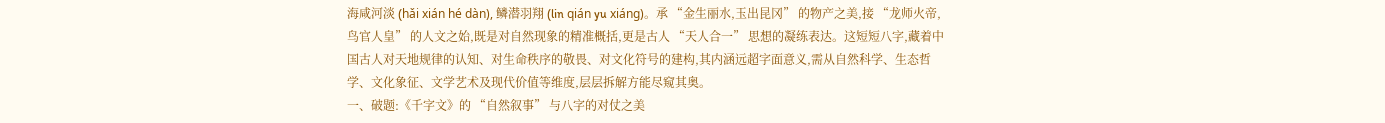海咸河淡 (hǎi xián hé dàn), 鳞潜羽翔 (lin qián yu xiáng)。承 “金生丽水,玉出昆冈” 的物产之美,接 “龙师火帝,鸟官人皇” 的人文之始,既是对自然现象的精准概括,更是古人 “天人合一” 思想的凝练表达。这短短八字,藏着中国古人对天地规律的认知、对生命秩序的敬畏、对文化符号的建构,其内涵远超字面意义,需从自然科学、生态哲学、文化象征、文学艺术及现代价值等维度,层层拆解方能尽窥其奥。
一、破题:《千字文》的 “自然叙事” 与八字的对仗之美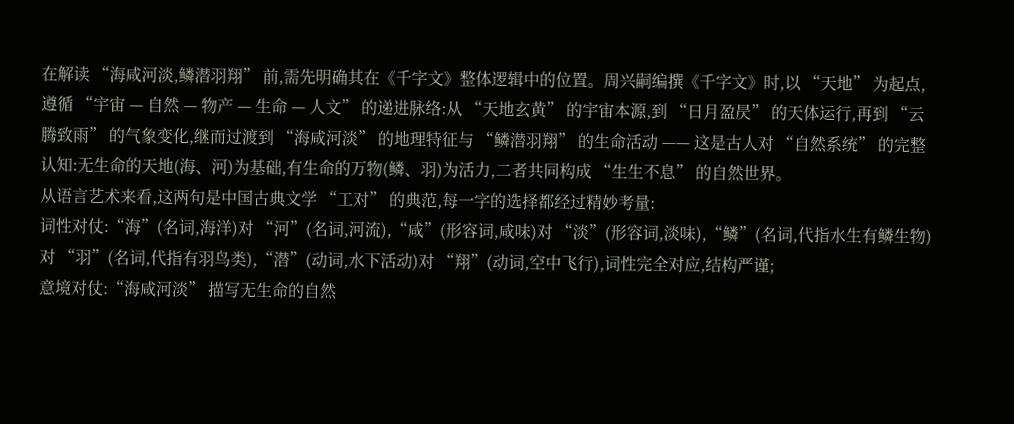在解读 “海咸河淡,鳞潜羽翔” 前,需先明确其在《千字文》整体逻辑中的位置。周兴嗣编撰《千字文》时,以 “天地” 为起点,遵循 “宇宙 — 自然 — 物产 — 生命 — 人文” 的递进脉络:从 “天地玄黄” 的宇宙本源,到 “日月盈昃” 的天体运行,再到 “云腾致雨” 的气象变化,继而过渡到 “海咸河淡” 的地理特征与 “鳞潜羽翔” 的生命活动 —— 这是古人对 “自然系统” 的完整认知:无生命的天地(海、河)为基础,有生命的万物(鳞、羽)为活力,二者共同构成 “生生不息” 的自然世界。
从语言艺术来看,这两句是中国古典文学 “工对” 的典范,每一字的选择都经过精妙考量:
词性对仗:“海”(名词,海洋)对 “河”(名词,河流),“咸”(形容词,咸味)对 “淡”(形容词,淡味),“鳞”(名词,代指水生有鳞生物)对 “羽”(名词,代指有羽鸟类),“潜”(动词,水下活动)对 “翔”(动词,空中飞行),词性完全对应,结构严谨;
意境对仗:“海咸河淡” 描写无生命的自然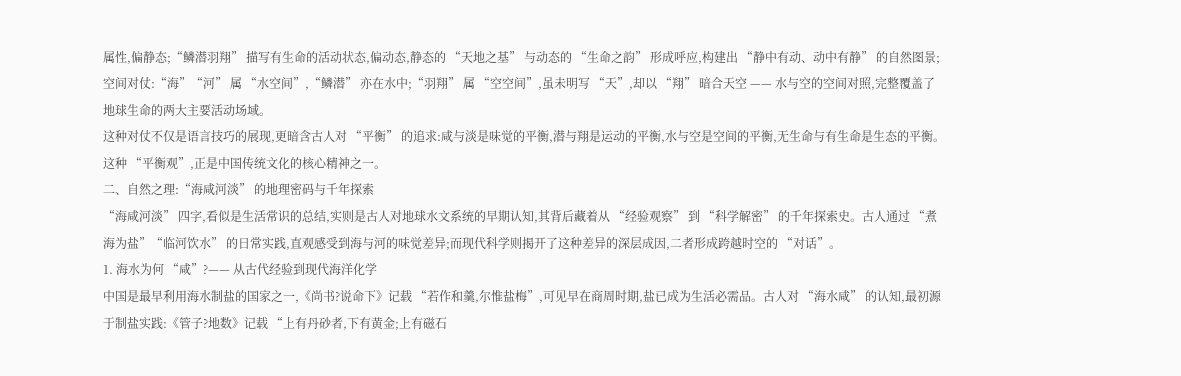属性,偏静态;“鳞潜羽翔” 描写有生命的活动状态,偏动态,静态的 “天地之基” 与动态的 “生命之韵” 形成呼应,构建出 “静中有动、动中有静” 的自然图景;
空间对仗:“海”“河” 属 “水空间”,“鳞潜” 亦在水中;“羽翔” 属 “空空间”,虽未明写 “天”,却以 “翔” 暗合天空 —— 水与空的空间对照,完整覆盖了地球生命的两大主要活动场域。
这种对仗不仅是语言技巧的展现,更暗含古人对 “平衡” 的追求:咸与淡是味觉的平衡,潜与翔是运动的平衡,水与空是空间的平衡,无生命与有生命是生态的平衡。这种 “平衡观”,正是中国传统文化的核心精神之一。
二、自然之理:“海咸河淡” 的地理密码与千年探索
“海咸河淡” 四字,看似是生活常识的总结,实则是古人对地球水文系统的早期认知,其背后藏着从 “经验观察” 到 “科学解密” 的千年探索史。古人通过 “煮海为盐”“临河饮水” 的日常实践,直观感受到海与河的味觉差异;而现代科学则揭开了这种差异的深层成因,二者形成跨越时空的 “对话”。
1. 海水为何 “咸”?—— 从古代经验到现代海洋化学
中国是最早利用海水制盐的国家之一,《尚书?说命下》记载 “若作和羹,尔惟盐梅”,可见早在商周时期,盐已成为生活必需品。古人对 “海水咸” 的认知,最初源于制盐实践:《管子?地数》记载 “上有丹砂者,下有黄金;上有磁石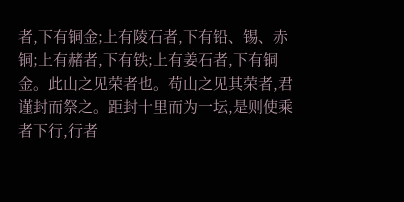者,下有铜金;上有陵石者,下有铅、锡、赤铜;上有赭者,下有铁;上有姜石者,下有铜金。此山之见荣者也。苟山之见其荣者,君谨封而祭之。距封十里而为一坛,是则使乘者下行,行者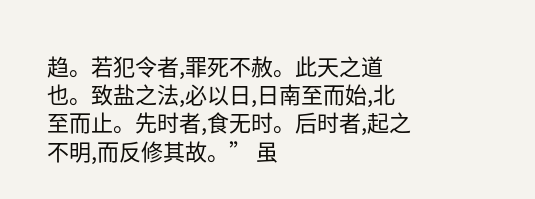趋。若犯令者,罪死不赦。此天之道也。致盐之法,必以日,日南至而始,北至而止。先时者,食无时。后时者,起之不明,而反修其故。” 虽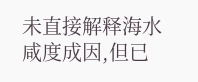未直接解释海水咸度成因,但已